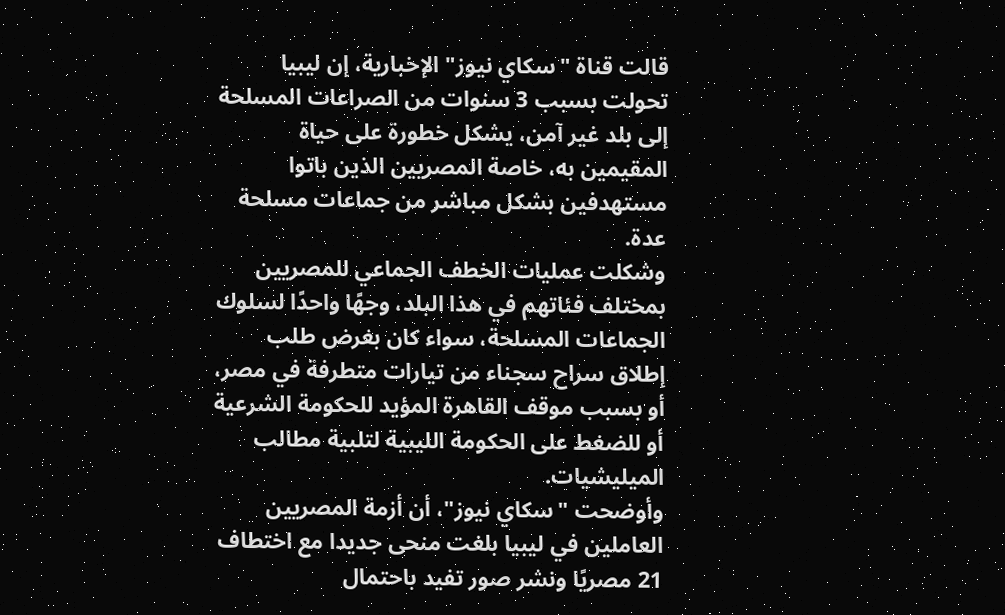قالت قناة "سكاي نيوز" الإخبارية، إن ليبيا تحولت بسبب 3 سنوات من الصراعات المسلحة إلى بلد غير آمن، يشكل خطورة على حياة المقيمين به، خاصة المصريين الذين باتوا مستهدفين بشكل مباشر من جماعات مسلحة عدة.
وشكلت عمليات الخطف الجماعي للمصريين بمختلف فئاتهم في هذا البلد، وجهًا واحدًا لسلوك الجماعات المسلحة، سواء كان بغرض طلب إطلاق سراح سجناء من تيارات متطرفة في مصر، أو بسبب موقف القاهرة المؤيد للحكومة الشرعية أو للضغط على الحكومة الليبية لتلبية مطالب الميليشيات.
وأوضحت "سكاي نيوز"، أن أزمة المصريين العاملين في ليبيا بلغت منحى جديدا مع اختطاف 21 مصريًا ونشر صور تفيد باحتمال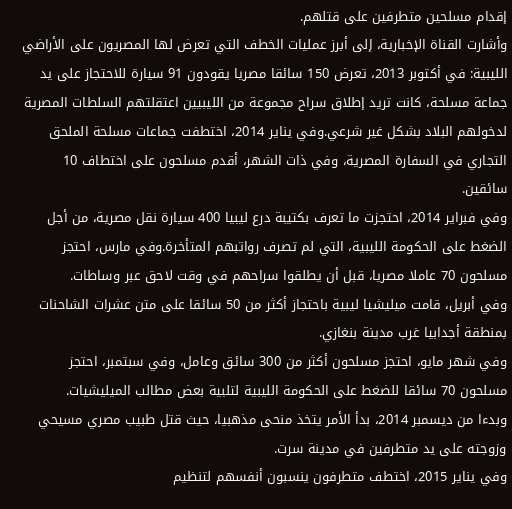إقدام مسلحين متطرفين على قتلهم.
وأشارت القناة الإخبارية، إلى أبرز عمليات الخطف التي تعرض لها المصريون على الأراضي الليبية: في أكتوبر 2013، تعرض 150 سائقا مصريا يقودون 91 سيارة للاحتجاز على يد جماعة مسلحة، كانت تريد إطلاق سراح مجموعة من الليبيين اعتقلتهم السلطات المصرية لدخولهم البلاد بشكل غير شرعي.وفي يناير 2014، اختطفت جماعات مسلحة الملحق التجاري في السفارة المصرية، وفي ذات الشهر، أقدم مسلحون على اختطاف 10 سائقين.
وفي فبراير 2014، احتجزت ما تعرف بكتيبة درع ليبيا 400 سيارة نقل مصرية، من أجل الضغط على الحكومة الليبية، التي لم تصرف رواتبهم المتأخرة.وفي مارس، احتجز مسلحون 70 عاملا مصريا، قبل أن يطلقوا سراحهم في وقت لاحق عبر وساطات.
وفي أبريل، قامت ميليشيا ليبية باحتجاز أكثر من 50 سائقا على متن عشرات الشاحنات بمنطقة أجدابيا غرب مدينة بنغازي.
وفي شهر مايو، احتجز مسلحون أكثر من 300 سائق وعامل، وفي سبتمبر، احتجز مسلحون 70 سائقا للضغط على الحكومة الليبية لتلبية بعض مطالب الميليشيات.
وبدءا من ديسمبر 2014، بدأ الأمر يتخذ منحى مذهبيا، حيث قتل طبيب مصري مسيحي وزوجته على يد متطرفين في مدينة سرت.
وفي يناير 2015، اختطف متطرفون ينسبون أنفسهم لتنظيم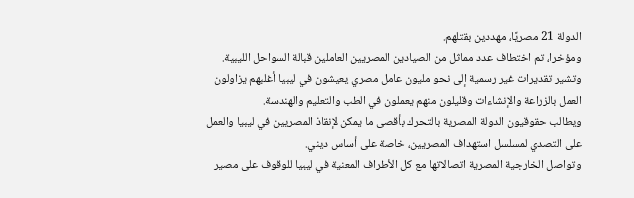الدولة 21 مصريًا، مهددين بقتلهم.
ومؤخرا، تم اختطاف عدد مماثل من الصيادين المصريين العاملين قبالة السواحل الليبية.
وتشير تقديرات غير رسمية إلى نحو مليون عامل مصري يعيشون في ليبيا أغلبهم يزاولون العمل بالزراعة والإنشاءات وقليلون منهم يعملون في الطب والتعليم والهندسة.
ويطالب حقوقيون الدولة المصرية بالتحرك بأقصى ما يمكن لإنقاذ المصريين في ليبيا والعمل على التصدي لمسلسل استهداف المصريين، خاصة على أساس ديني.
وتواصل الخارجية المصرية اتصالاتها مع كل الأطراف المعنية في ليبيا للوقوف على مصير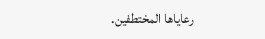رعاياها المختطفين.